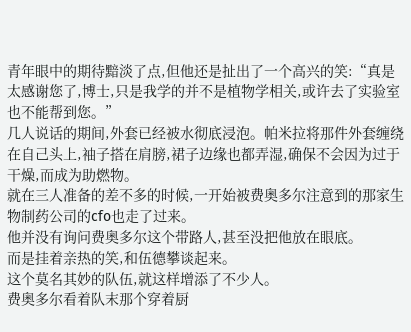青年眼中的期待黯淡了点,但他还是扯出了一个高兴的笑:“真是太感谢您了,博士,只是我学的并不是植物学相关,或许去了实验室也不能帮到您。”
几人说话的期间,外套已经被水彻底浸泡。帕米拉将那件外套缠绕在自己头上,袖子搭在肩膀,裙子边缘也都弄湿,确保不会因为过于干燥,而成为助燃物。
就在三人准备的差不多的时候,一开始被费奥多尔注意到的那家生物制药公司的cfo也走了过来。
他并没有询问费奥多尔这个带路人,甚至没把他放在眼底。
而是挂着亲热的笑,和伍德攀谈起来。
这个莫名其妙的队伍,就这样增添了不少人。
费奥多尔看着队末那个穿着厨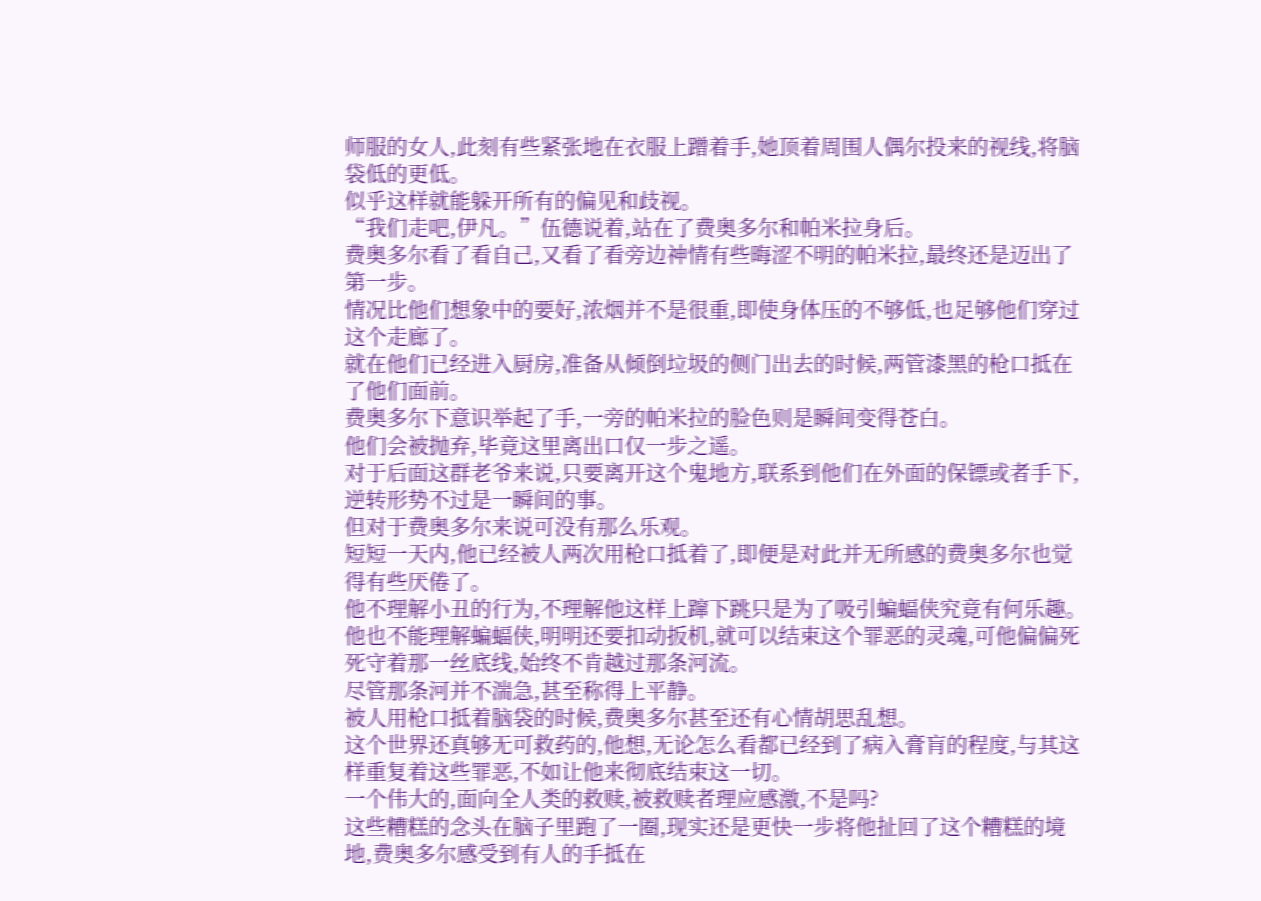师服的女人,此刻有些紧张地在衣服上蹭着手,她顶着周围人偶尔投来的视线,将脑袋低的更低。
似乎这样就能躲开所有的偏见和歧视。
“我们走吧,伊凡。”伍德说着,站在了费奥多尔和帕米拉身后。
费奥多尔看了看自己,又看了看旁边神情有些晦涩不明的帕米拉,最终还是迈出了第一步。
情况比他们想象中的要好,浓烟并不是很重,即使身体压的不够低,也足够他们穿过这个走廊了。
就在他们已经进入厨房,准备从倾倒垃圾的侧门出去的时候,两管漆黑的枪口抵在了他们面前。
费奥多尔下意识举起了手,一旁的帕米拉的脸色则是瞬间变得苍白。
他们会被抛弃,毕竟这里离出口仅一步之遥。
对于后面这群老爷来说,只要离开这个鬼地方,联系到他们在外面的保镖或者手下,逆转形势不过是一瞬间的事。
但对于费奥多尔来说可没有那么乐观。
短短一天内,他已经被人两次用枪口抵着了,即便是对此并无所感的费奥多尔也觉得有些厌倦了。
他不理解小丑的行为,不理解他这样上蹿下跳只是为了吸引蝙蝠侠究竟有何乐趣。
他也不能理解蝙蝠侠,明明还要扣动扳机,就可以结束这个罪恶的灵魂,可他偏偏死死守着那一丝底线,始终不肯越过那条河流。
尽管那条河并不湍急,甚至称得上平静。
被人用枪口抵着脑袋的时候,费奥多尔甚至还有心情胡思乱想。
这个世界还真够无可救药的,他想,无论怎么看都已经到了病入膏肓的程度,与其这样重复着这些罪恶,不如让他来彻底结束这一切。
一个伟大的,面向全人类的救赎,被救赎者理应感激,不是吗?
这些糟糕的念头在脑子里跑了一圈,现实还是更快一步将他扯回了这个糟糕的境地,费奥多尔感受到有人的手抵在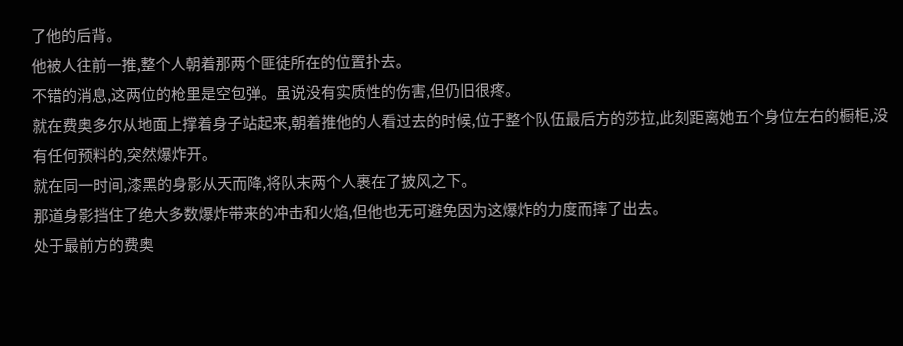了他的后背。
他被人往前一推,整个人朝着那两个匪徒所在的位置扑去。
不错的消息,这两位的枪里是空包弹。虽说没有实质性的伤害,但仍旧很疼。
就在费奥多尔从地面上撑着身子站起来,朝着推他的人看过去的时候,位于整个队伍最后方的莎拉,此刻距离她五个身位左右的橱柜,没有任何预料的,突然爆炸开。
就在同一时间,漆黑的身影从天而降,将队末两个人裹在了披风之下。
那道身影挡住了绝大多数爆炸带来的冲击和火焰,但他也无可避免因为这爆炸的力度而摔了出去。
处于最前方的费奥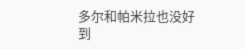多尔和帕米拉也没好到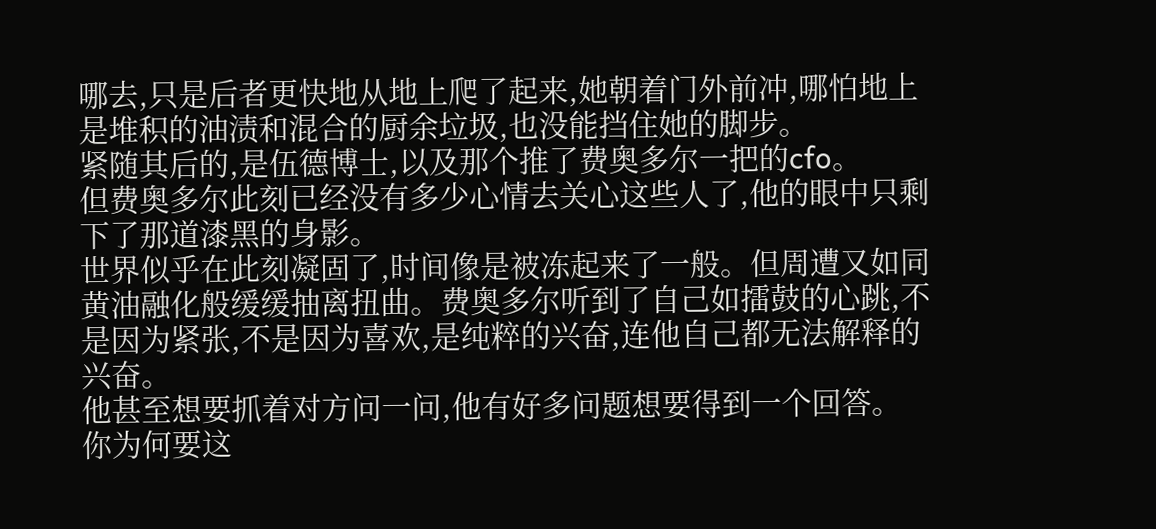哪去,只是后者更快地从地上爬了起来,她朝着门外前冲,哪怕地上是堆积的油渍和混合的厨余垃圾,也没能挡住她的脚步。
紧随其后的,是伍德博士,以及那个推了费奥多尔一把的cfo。
但费奥多尔此刻已经没有多少心情去关心这些人了,他的眼中只剩下了那道漆黑的身影。
世界似乎在此刻凝固了,时间像是被冻起来了一般。但周遭又如同黄油融化般缓缓抽离扭曲。费奥多尔听到了自己如擂鼓的心跳,不是因为紧张,不是因为喜欢,是纯粹的兴奋,连他自己都无法解释的兴奋。
他甚至想要抓着对方问一问,他有好多问题想要得到一个回答。
你为何要这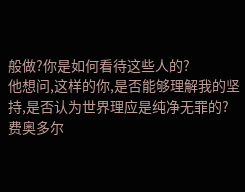般做?你是如何看待这些人的?
他想问,这样的你,是否能够理解我的坚持,是否认为世界理应是纯净无罪的?
费奥多尔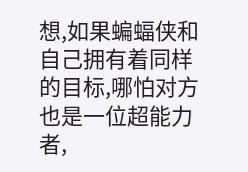想,如果蝙蝠侠和自己拥有着同样的目标,哪怕对方也是一位超能力者,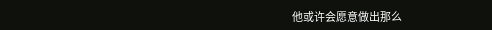他或许会愿意做出那么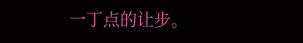一丁点的让步。